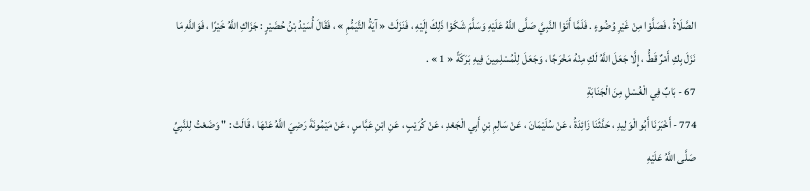الصَّلَاةُ ، فَصَلَّوْا مِنْ غَيْرِ وُضُوءٍ . فَلَمَّا أَتَوْا النَّبِيَّ صَلَّى اللَّهُ عَلَيْهِ وَسَلَّمَ شَكَوْا ذَلِكَ إِلَيْهِ ، فَنَزَلَتْ « آيَةُ التَّيَمُّمِ » ، فَقَالَ أُسَيْدُ بْنُ حُضَيْرٍ : جَزَاكِ اللَّهُ خَيْرًا ، فَوَاللَّهِ مَا نَزَلَ بِكِ أَمْرٌ قَطُّ ، إِلَّا جَعَلَ اللَّهُ لَكِ مِنْهُ مَخْرَجًا ، وَجَعَلَ لِلْمُسْلِمِينَ فِيهِ بَرَكَةً « 1 » .
67 - بَابٌ فِي الْغُسْلِ مِنَ الْجَنَابَةِ
774 - أَخْبَرَنَا أَبُو الْوَلِيدِ ، حَدَّثَنَا زَائِدَةُ ، عَنْ سُلَيْمَانَ ، عَنْ سَالِمِ بْنِ أَبِي الْجَعْدِ ، عَنْ كُرَيْبٍ ، عَنِ ابْنِ عَبَّاسٍ ، عَنْ مَيْمُونَةَ رَضِيَ اللَّهُ عَنْهَا ، قَالَتْ : " وَضَعْتُ لِلنَّبِيِّ صَلَّى اللَّهُ عَلَيْهِ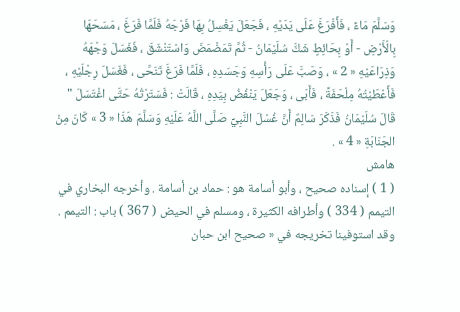وَسَلَّمَ مَاءً ، فَأَفْرَغَ عَلَى يَدَيْهِ ، فَجَعَلَ يَغْسِلُ بِهَا فَرْجَهُ فَلَمَّا فَرَغَ ، مَسَحَهَا بِالْأَرْضِ - أَوْ بِحَائِطٍ شَكَّ سُلَيْمَانُ - ثُمَّ تَمَضْمَضَ وَاسْتَنْشَقَ ، فَغَسَلَ وَجْهَهُ وَذِرَاعَيْهِ « 2 » ، وَصَبَّ عَلَى رَأْسِهِ وَجَسَدِهِ ، فَلَمَّا فَرَغَ تَنَحَّى ، فَغَسَلَ رِجْلَيْهِ ، فَأَعْطَيْتُهُ مِلْحَفَةً ، فَأَبَى ، وَجَعَلَ يَنْفُضُ بِيَدِهِ ، قَالَتْ : فَسَتَرْتُهُ حَتَّى اغْتَسَلَ " قَالَ سُلَيْمَانُ فَذَكَرَ سَالِمٌ أَنَّ غُسْلَ النَّبِيِّ صَلَّى اللَّهُ عَلَيْهِ وَسَلَّمَ هَذَا « 3 » كَانَ مِنْ الجَنَابَةِ « 4 » .
هامش
( 1 ) إسناده صحيح ، وأبو أسامة هو : حماد بن أسامة . وأخرجه البخاري في التيمم ( 334 ) وأطرافه الكثيرة ، ومسلم في الحيض ( 367 ) باب : التيمم .
وقد استوفينا تخريجه في « صحيح ابن حبان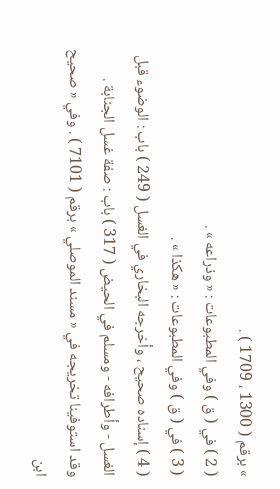» برقم ( 1300 ، 1709 ) .
( 2 ) في ( ق ) وفي المطبوعات : « وذراعه » .
( 3 ) في ( ق ) وفي المطبوعات : « هكذا » .
( 4 ) إسناده صحيح ، وأخرجه البخاري في الغسل ( 249 ) باب : الوضوء قبل الغسل - وأطرافه - ومسلم في الحيض ( 317 ) باب : صفة غسل الجنابة .
وقد استوفينا تخريجه في « مسند الموصلي » برقم ( 7101 ) . وفي « صحيح ابن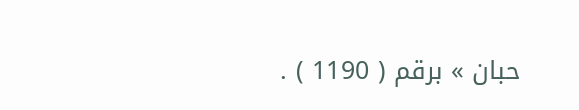حبان » برقم ( 1190 ) .